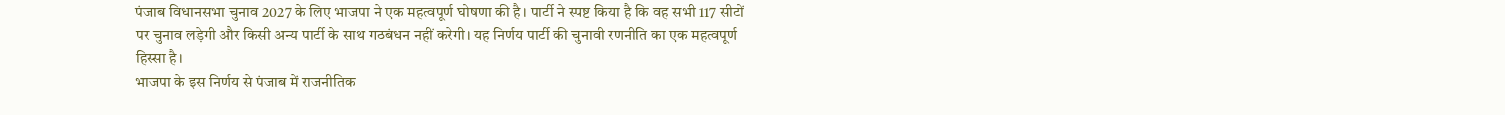पंजाब विधानसभा चुनाव 2027 के लिए भाजपा ने एक महत्वपूर्ण घोषणा की है। पार्टी ने स्पष्ट किया है कि वह सभी 117 सीटों पर चुनाव लड़ेगी और किसी अन्य पार्टी के साथ गठबंधन नहीं करेगी। यह निर्णय पार्टी की चुनावी रणनीति का एक महत्वपूर्ण हिस्सा है।
भाजपा के इस निर्णय से पंजाब में राजनीतिक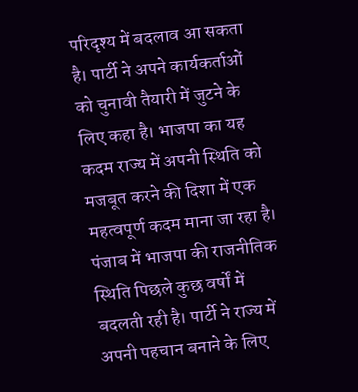परिदृश्य में बदलाव आ सकता है। पार्टी ने अपने कार्यकर्ताओं को चुनावी तैयारी में जुटने के लिए कहा है। भाजपा का यह कदम राज्य में अपनी स्थिति को मजबूत करने की दिशा में एक महत्वपूर्ण कदम माना जा रहा है।
पंजाब में भाजपा की राजनीतिक स्थिति पिछले कुछ वर्षों में बदलती रही है। पार्टी ने राज्य में अपनी पहचान बनाने के लिए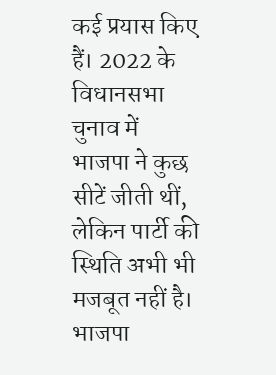कई प्रयास किए हैं। 2022 के विधानसभा चुनाव में भाजपा ने कुछ सीटें जीती थीं, लेकिन पार्टी की स्थिति अभी भी मजबूत नहीं है।
भाजपा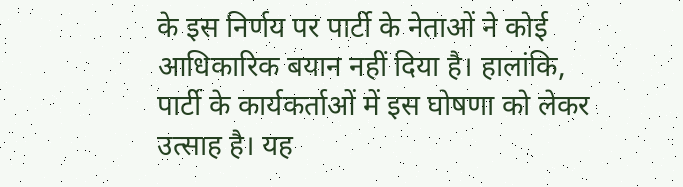के इस निर्णय पर पार्टी के नेताओं ने कोई आधिकारिक बयान नहीं दिया है। हालांकि, पार्टी के कार्यकर्ताओं में इस घोषणा को लेकर उत्साह है। यह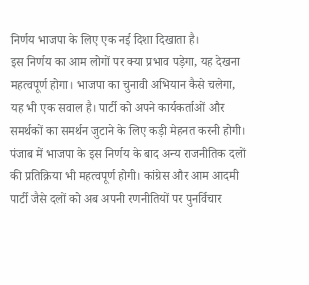निर्णय भाजपा के लिए एक नई दिशा दिखाता है।
इस निर्णय का आम लोगों पर क्या प्रभाव पड़ेगा, यह देखना महत्वपूर्ण होगा। भाजपा का चुनावी अभियान कैसे चलेगा, यह भी एक सवाल है। पार्टी को अपने कार्यकर्ताओं और समर्थकों का समर्थन जुटाने के लिए कड़ी मेहनत करनी होगी।
पंजाब में भाजपा के इस निर्णय के बाद अन्य राजनीतिक दलों की प्रतिक्रिया भी महत्वपूर्ण होगी। कांग्रेस और आम आदमी पार्टी जैसे दलों को अब अपनी रणनीतियों पर पुनर्विचार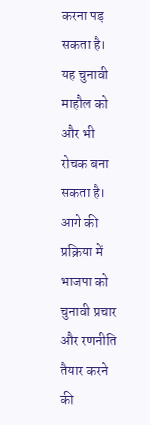करना पड़ सकता है। यह चुनावी माहौल को और भी रोचक बना सकता है।
आगे की प्रक्रिया में भाजपा को चुनावी प्रचार और रणनीति तैयार करने की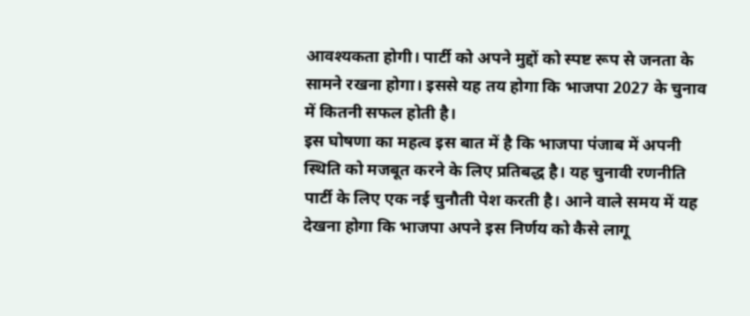आवश्यकता होगी। पार्टी को अपने मुद्दों को स्पष्ट रूप से जनता के सामने रखना होगा। इससे यह तय होगा कि भाजपा 2027 के चुनाव में कितनी सफल होती है।
इस घोषणा का महत्व इस बात में है कि भाजपा पंजाब में अपनी स्थिति को मजबूत करने के लिए प्रतिबद्ध है। यह चुनावी रणनीति पार्टी के लिए एक नई चुनौती पेश करती है। आने वाले समय में यह देखना होगा कि भाजपा अपने इस निर्णय को कैसे लागू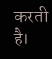करती है।